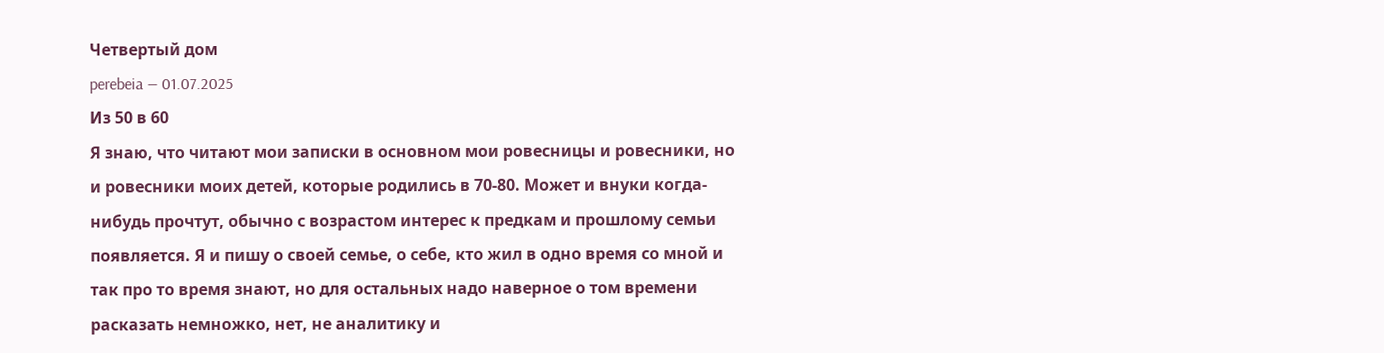Четвертый дом
perebeia — 01.07.2025
Из 50 в 60
Я знаю, что читают мои записки в основном мои ровесницы и ровесники, но и ровесники моих детей, которые родились в 70-80. Может и внуки когда-нибудь прочтут, обычно с возрастом интерес к предкам и прошлому семьи появляется. Я и пишу о своей семье, о себе, кто жил в одно время со мной и так про то время знают, но для остальных надо наверное о том времени расказать немножко, нет, не аналитику и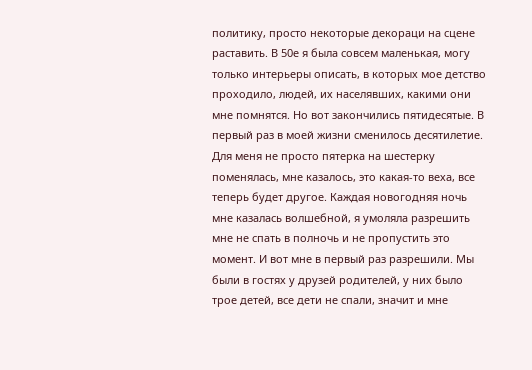политику, просто некоторые декораци на сцене раставить. В 50е я была совсем маленькая, могу только интерьеры описать, в которых мое детство проходило, людей, их населявших, какими они мне помнятся. Но вот закончились пятидесятые. В первый раз в моей жизни сменилось десятилетие. Для меня не просто пятерка на шестерку поменялась, мне казалось, это какая-то веха, все теперь будет другое. Каждая новогодняя ночь мне казалась волшебной, я умоляла разрешить мне не спать в полночь и не пропустить это момент. И вот мне в первый раз разрешили. Мы были в гостях у друзей родителей, у них было трое детей, все дети не спали, значит и мне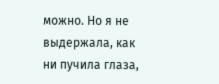можно. Но я не выдержала, как ни пучила глаза,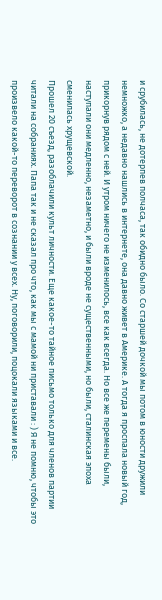и срубилась, не дотерпев полчаса, так обидно было. Со старшей дочкой мы потом в юности дружили немножко, а недавно нашлись в интернете, она давно живет в Америке. А тогда я проспала новый год, прикорнув рядом с ней. И утром ничего не изменилось, все как всегда. Но все же перемены были, наступали они медленно, незаметно, и были вроде не существенными, но были, сталинская эпоха сменилась хрущевской.
Прошел 20 съезд, разоблачили культ личности. Еще какое-то тайное письмо только для членов партии читали на собраниях. Папа так и не сказал про что, как мы с мамой ни приставали : ) Я не помню, чтобы это произвело какой-то переворот в сознании у всех. Ну, поговорили, поцокали языками и все.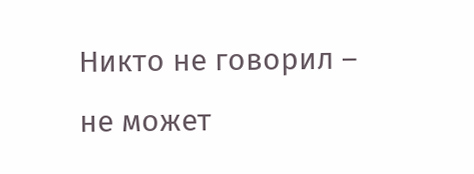Никто не говорил – не может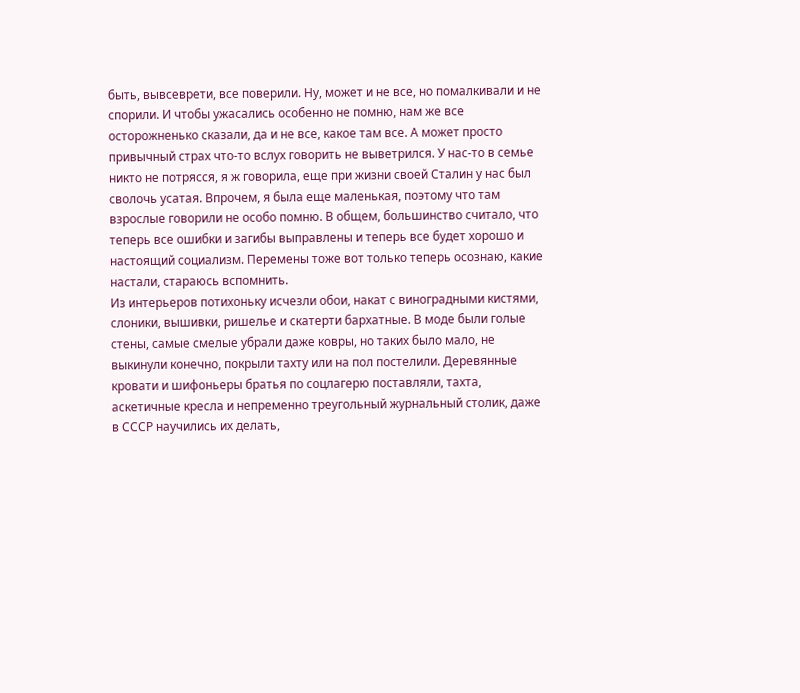быть, вывсеврети, все поверили. Ну, может и не все, но помалкивали и не спорили. И чтобы ужасались особенно не помню, нам же все осторожненько сказали, да и не все, какое там все. А может просто привычный страх что-то вслух говорить не выветрился. У нас-то в семье никто не потрясся, я ж говорила, еще при жизни своей Сталин у нас был сволочь усатая. Впрочем, я была еще маленькая, поэтому что там взрослые говорили не особо помню. В общем, большинство считало, что теперь все ошибки и загибы выправлены и теперь все будет хорошо и настоящий социализм. Перемены тоже вот только теперь осознаю, какие настали, стараюсь вспомнить.
Из интерьеров потихоньку исчезли обои, накат с виноградными кистями, слоники, вышивки, ришелье и скатерти бархатные. В моде были голые стены, самые смелые убрали даже ковры, но таких было мало, не выкинули конечно, покрыли тахту или на пол постелили. Деревянные кровати и шифоньеры братья по соцлагерю поставляли, тахта, аскетичные кресла и непременно треугольный журнальный столик, даже в СССР научились их делать,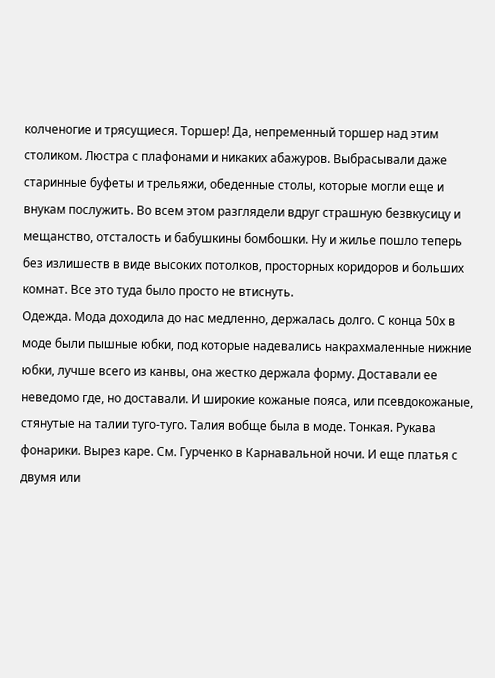колченогие и трясущиеся. Торшер! Да, непременный торшер над этим столиком. Люстра с плафонами и никаких абажуров. Выбрасывали даже старинные буфеты и трельяжи, обеденные столы, которые могли еще и внукам послужить. Во всем этом разглядели вдруг страшную безвкусицу и мещанство, отсталость и бабушкины бомбошки. Ну и жилье пошло теперь без излишеств в виде высоких потолков, просторных коридоров и больших комнат. Все это туда было просто не втиснуть.
Одежда. Мода доходила до нас медленно, держалась долго. С конца 50х в моде были пышные юбки, под которые надевались накрахмаленные нижние юбки, лучше всего из канвы, она жестко держала форму. Доставали ее неведомо где, но доставали. И широкие кожаные пояса, или псевдокожаные, стянутые на талии туго-туго. Талия вобще была в моде. Тонкая. Рукава фонарики. Вырез каре. См. Гурченко в Карнавальной ночи. И еще платья с двумя или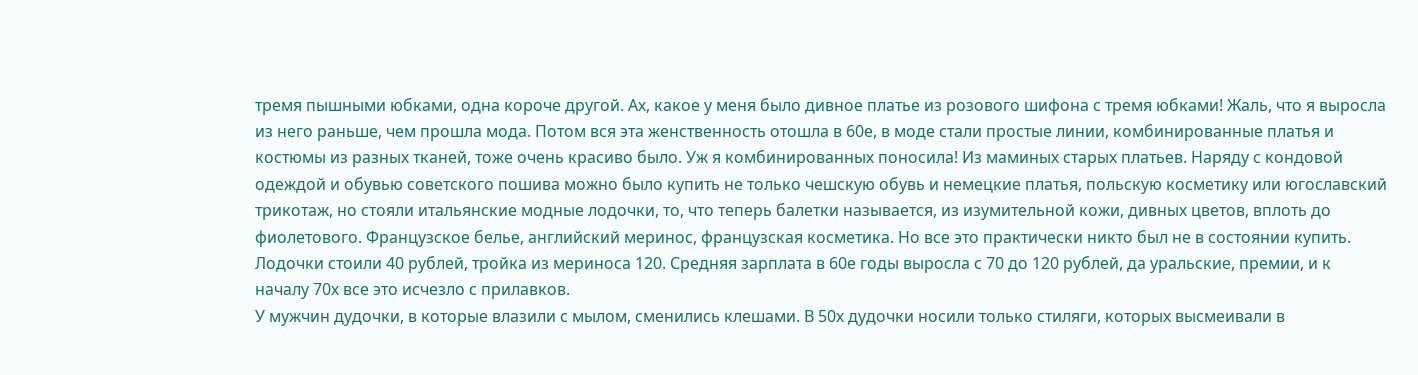тремя пышными юбками, одна короче другой. Ах, какое у меня было дивное платье из розового шифона с тремя юбками! Жаль, что я выросла из него раньше, чем прошла мода. Потом вся эта женственность отошла в 60е, в моде стали простые линии, комбинированные платья и костюмы из разных тканей, тоже очень красиво было. Уж я комбинированных поносила! Из маминых старых платьев. Наряду с кондовой одеждой и обувью советского пошива можно было купить не только чешскую обувь и немецкие платья, польскую косметику или югославский трикотаж, но стояли итальянские модные лодочки, то, что теперь балетки называется, из изумительной кожи, дивных цветов, вплоть до фиолетового. Французское белье, английский меринос, французская косметика. Но все это практически никто был не в состоянии купить. Лодочки стоили 40 рублей, тройка из мериноса 120. Средняя зарплата в 60е годы выросла с 70 до 120 рублей, да уральские, премии, и к началу 70х все это исчезло с прилавков.
У мужчин дудочки, в которые влазили с мылом, сменились клешами. В 50х дудочки носили только стиляги, которых высмеивали в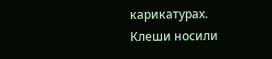карикатурах. Клеши носили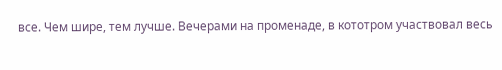все. Чем шире, тем лучше. Вечерами на променаде, в кототром участвовал весь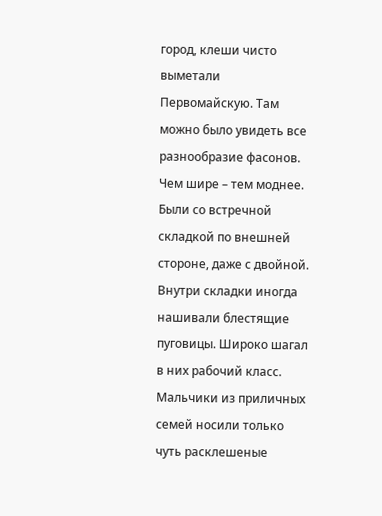город, клеши чисто выметали Первомайскую. Там можно было увидеть все разнообразие фасонов. Чем шире – тем моднее. Были со встречной складкой по внешней стороне, даже с двойной. Внутри складки иногда нашивали блестящие пуговицы. Широко шагал в них рабочий класс. Мальчики из приличных семей носили только чуть расклешеные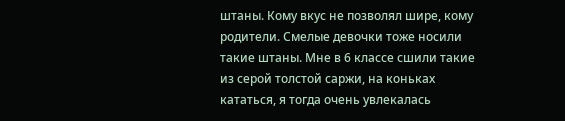штаны. Кому вкус не позволял шире, кому родители. Смелые девочки тоже носили такие штаны. Мне в 6 классе сшили такие из серой толстой саржи, на коньках кататься, я тогда очень увлекалась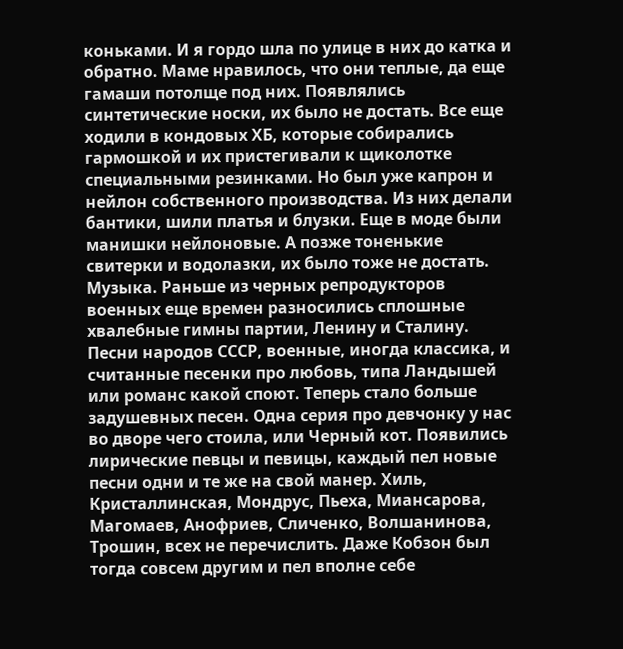коньками. И я гордо шла по улице в них до катка и обратно. Маме нравилось, что они теплые, да еще гамаши потолще под них. Появлялись синтетические носки, их было не достать. Все еще ходили в кондовых ХБ, которые собирались гармошкой и их пристегивали к щиколотке специальными резинками. Но был уже капрон и нейлон собственного производства. Из них делали бантики, шили платья и блузки. Еще в моде были манишки нейлоновые. А позже тоненькие свитерки и водолазки, их было тоже не достать.
Музыка. Раньше из черных репродукторов военных еще времен разносились сплошные хвалебные гимны партии, Ленину и Сталину. Песни народов СССР, военные, иногда классика, и считанные песенки про любовь, типа Ландышей или романс какой споют. Теперь стало больше задушевных песен. Одна серия про девчонку у нас во дворе чего стоила, или Черный кот. Появились лирические певцы и певицы, каждый пел новые песни одни и те же на свой манер. Хиль, Кристаллинская, Мондрус, Пьеха, Миансарова, Магомаев, Анофриев, Сличенко, Волшанинова, Трошин, всех не перечислить. Даже Кобзон был тогда совсем другим и пел вполне себе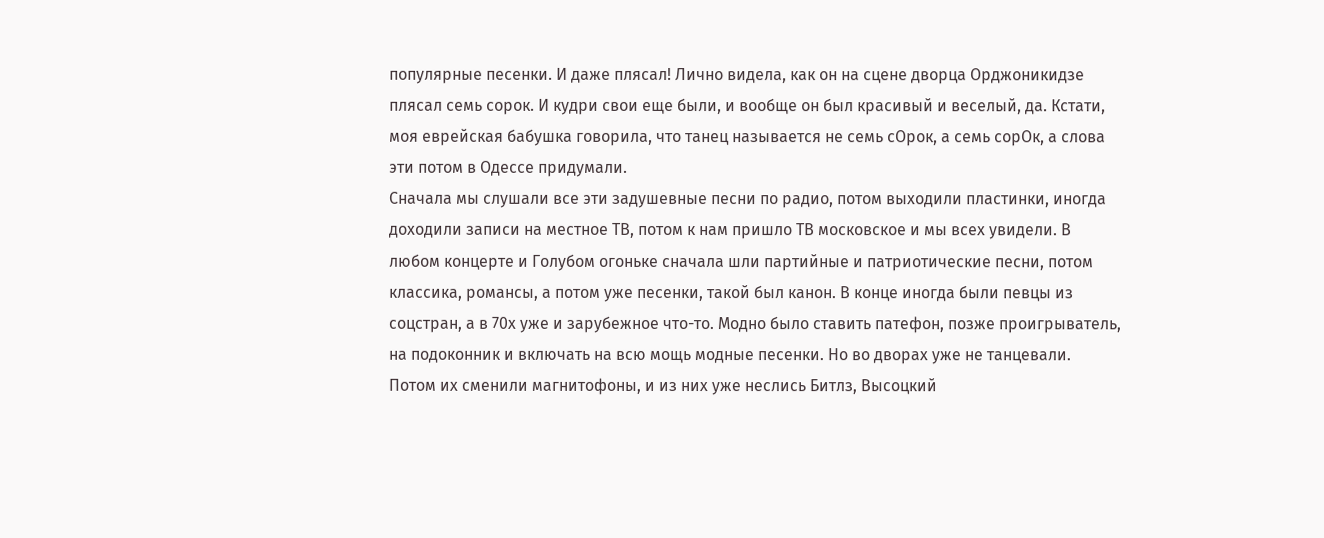популярные песенки. И даже плясал! Лично видела, как он на сцене дворца Орджоникидзе плясал семь сорок. И кудри свои еще были, и вообще он был красивый и веселый, да. Кстати, моя еврейская бабушка говорила, что танец называется не семь сОрок, а семь сорОк, а слова эти потом в Одессе придумали.
Сначала мы слушали все эти задушевные песни по радио, потом выходили пластинки, иногда доходили записи на местное ТВ, потом к нам пришло ТВ московское и мы всех увидели. В любом концерте и Голубом огоньке сначала шли партийные и патриотические песни, потом классика, романсы, а потом уже песенки, такой был канон. В конце иногда были певцы из соцстран, а в 70х уже и зарубежное что-то. Модно было ставить патефон, позже проигрыватель, на подоконник и включать на всю мощь модные песенки. Но во дворах уже не танцевали. Потом их сменили магнитофоны, и из них уже неслись Битлз, Высоцкий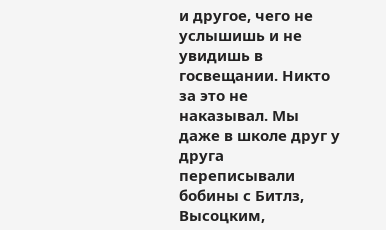и другое, чего не услышишь и не увидишь в госвещании. Никто за это не наказывал. Мы даже в школе друг у друга переписывали бобины с Битлз, Высоцким,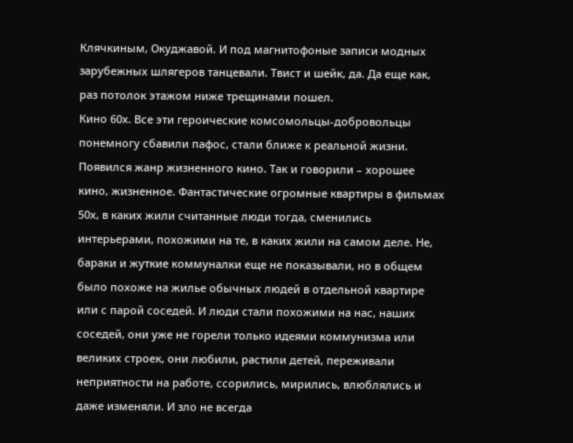Клячкиным, Окуджавой. И под магнитофоные записи модных зарубежных шлягеров танцевали. Твист и шейк, да. Да еще как, раз потолок этажом ниже трещинами пошел.
Кино 60х. Все эти героические комсомольцы-добровольцы понемногу сбавили пафос, стали ближе к реальной жизни. Появился жанр жизненного кино. Так и говорили – хорошее кино, жизненное. Фантастические огромные квартиры в фильмах 50х, в каких жили считанные люди тогда, сменились интерьерами, похожими на те, в каких жили на самом деле. Не, бараки и жуткие коммуналки еще не показывали, но в общем было похоже на жилье обычных людей в отдельной квартире или с парой соседей. И люди стали похожими на нас, наших соседей, они уже не горели только идеями коммунизма или великих строек, они любили, растили детей, переживали неприятности на работе, ссорились, мирились, влюблялись и даже изменяли. И зло не всегда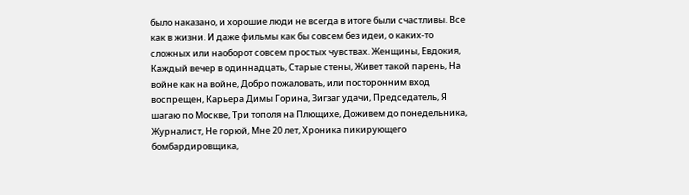было наказано, и хорошие люди не всегда в итоге были счастливы. Все как в жизни. И даже фильмы как бы совсем без идеи, о каких-то сложных или наоборот совсем простых чувствах. Женщины, Евдокия, Каждый вечер в одиннадцать, Старые стены, Живет такой парень, На войне как на войне, Добро пожаловать, или посторонним вход воспрещен, Карьера Димы Горина, Зигзаг удачи, Председатель, Я шагаю по Москве, Три тополя на Плющихе, Доживем до понедельника, Журналист, Не горюй, Мне 20 лет, Хроника пикирующего бомбардировщика,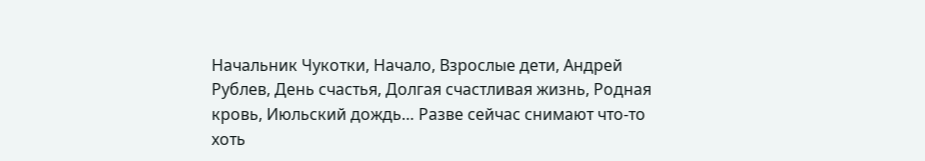Начальник Чукотки, Начало, Взрослые дети, Андрей Рублев, День счастья, Долгая счастливая жизнь, Родная кровь, Июльский дождь… Разве сейчас снимают что-то хоть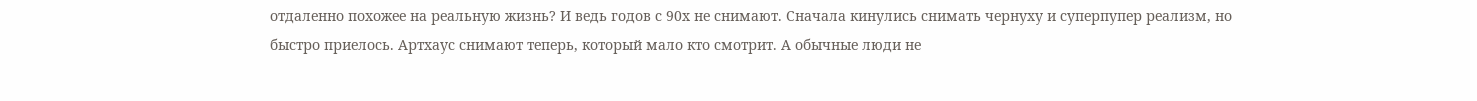отдаленно похожее на реальную жизнь? И ведь годов с 90х не снимают. Сначала кинулись снимать чернуху и суперпупер реализм, но быстро приелось. Артхаус снимают теперь, который мало кто смотрит. А обычные люди не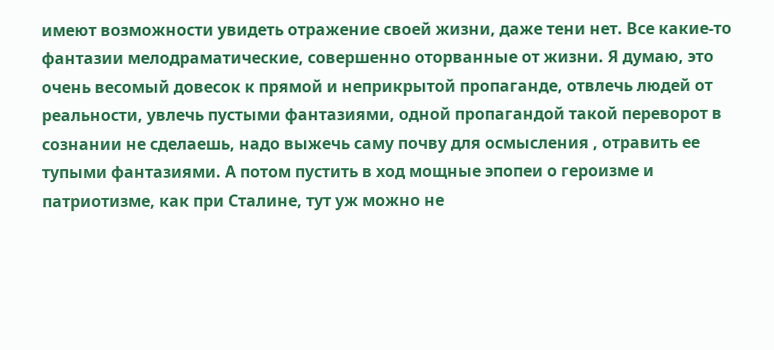имеют возможности увидеть отражение своей жизни, даже тени нет. Все какие-то фантазии мелодраматические, совершенно оторванные от жизни. Я думаю, это очень весомый довесок к прямой и неприкрытой пропаганде, отвлечь людей от реальности, увлечь пустыми фантазиями, одной пропагандой такой переворот в сознании не сделаешь, надо выжечь саму почву для осмысления , отравить ее тупыми фантазиями. А потом пустить в ход мощные эпопеи о героизме и патриотизме, как при Сталине, тут уж можно не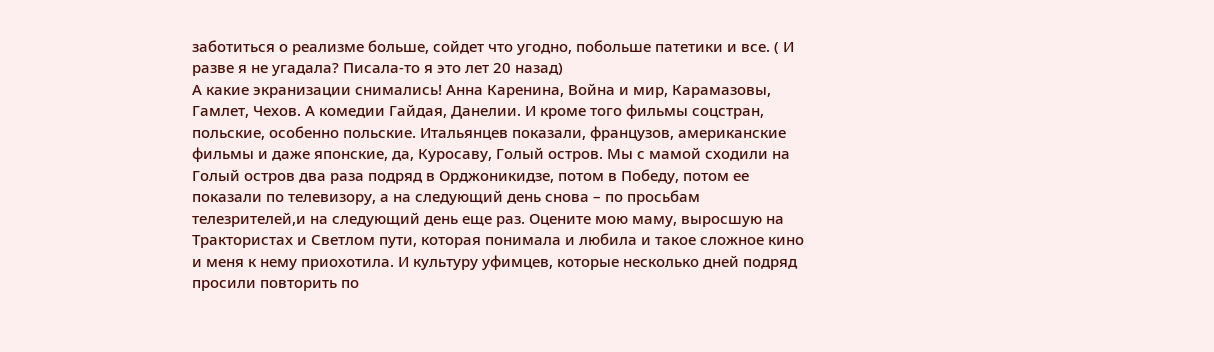заботиться о реализме больше, сойдет что угодно, побольше патетики и все. ( И разве я не угадала? Писала-то я это лет 20 назад)
А какие экранизации снимались! Анна Каренина, Война и мир, Карамазовы, Гамлет, Чехов. А комедии Гайдая, Данелии. И кроме того фильмы соцстран, польские, особенно польские. Итальянцев показали, французов, американские фильмы и даже японские, да, Куросаву, Голый остров. Мы с мамой сходили на Голый остров два раза подряд в Орджоникидзе, потом в Победу, потом ее показали по телевизору, а на следующий день снова – по просьбам телезрителей,и на следующий день еще раз. Оцените мою маму, выросшую на Трактористах и Светлом пути, которая понимала и любила и такое сложное кино и меня к нему приохотила. И культуру уфимцев, которые несколько дней подряд просили повторить по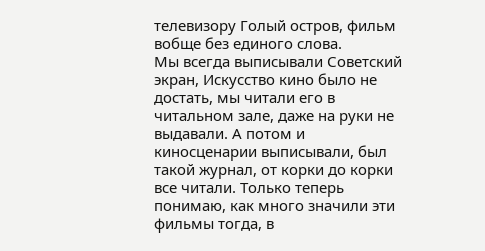телевизору Голый остров, фильм вобще без единого слова.
Мы всегда выписывали Советский экран, Искусство кино было не достать, мы читали его в читальном зале, даже на руки не выдавали. А потом и киносценарии выписывали, был такой журнал, от корки до корки все читали. Только теперь понимаю, как много значили эти фильмы тогда, в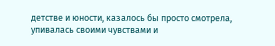детстве и юности, казалось бы просто смотрела, упивалась своими чувствами и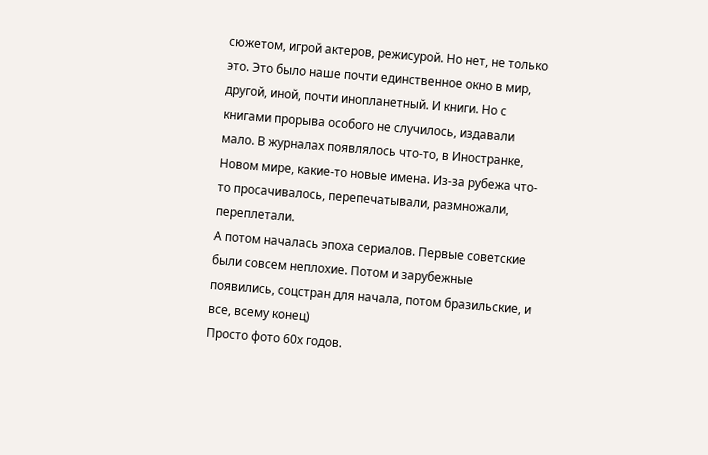сюжетом, игрой актеров, режисурой. Но нет, не только это. Это было наше почти единственное окно в мир, другой, иной, почти инопланетный. И книги. Но с книгами прорыва особого не случилось, издавали мало. В журналах появлялось что-то, в Иностранке, Новом мире, какие-то новые имена. Из-за рубежа что-то просачивалось, перепечатывали, размножали, переплетали.
А потом началась эпоха сериалов. Первые советские были совсем неплохие. Потом и зарубежные появились, соцстран для начала, потом бразильские, и все, всему конец)
Просто фото 60х годов.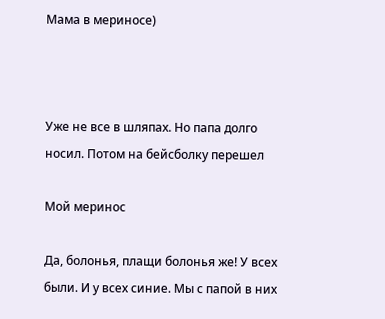Мама в мериносе)



Уже не все в шляпах. Но папа долго носил. Потом на бейсболку перешел

Мой меринос

Да, болонья, плащи болонья же! У всех были. И у всех синие. Мы с папой в них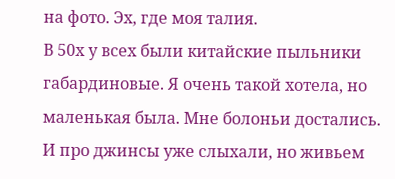на фото. Эх, где моя талия.
В 50х у всех были китайские пыльники габардиновые. Я очень такой хотела, но маленькая была. Мне болоньи достались. И про джинсы уже слыхали, но живьем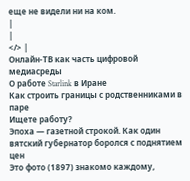еще не видели ни на ком.
|
|
</> |
Онлайн-ТВ как часть цифровой медиасреды
О работе Starlink в Иране
Как строить границы с родственниками в паре
Ищете работу?
Эпоха — газетной строкой. Как один вятский губернатор боролся с поднятием цен
Это фото (1897) знакомо каждому,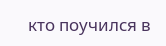кто поучился в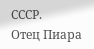СССР.
Отец Пиара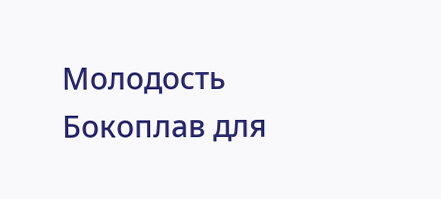Молодость
Бокоплав для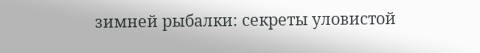зимней рыбалки: секреты уловистой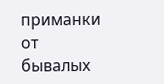приманки от бывалых